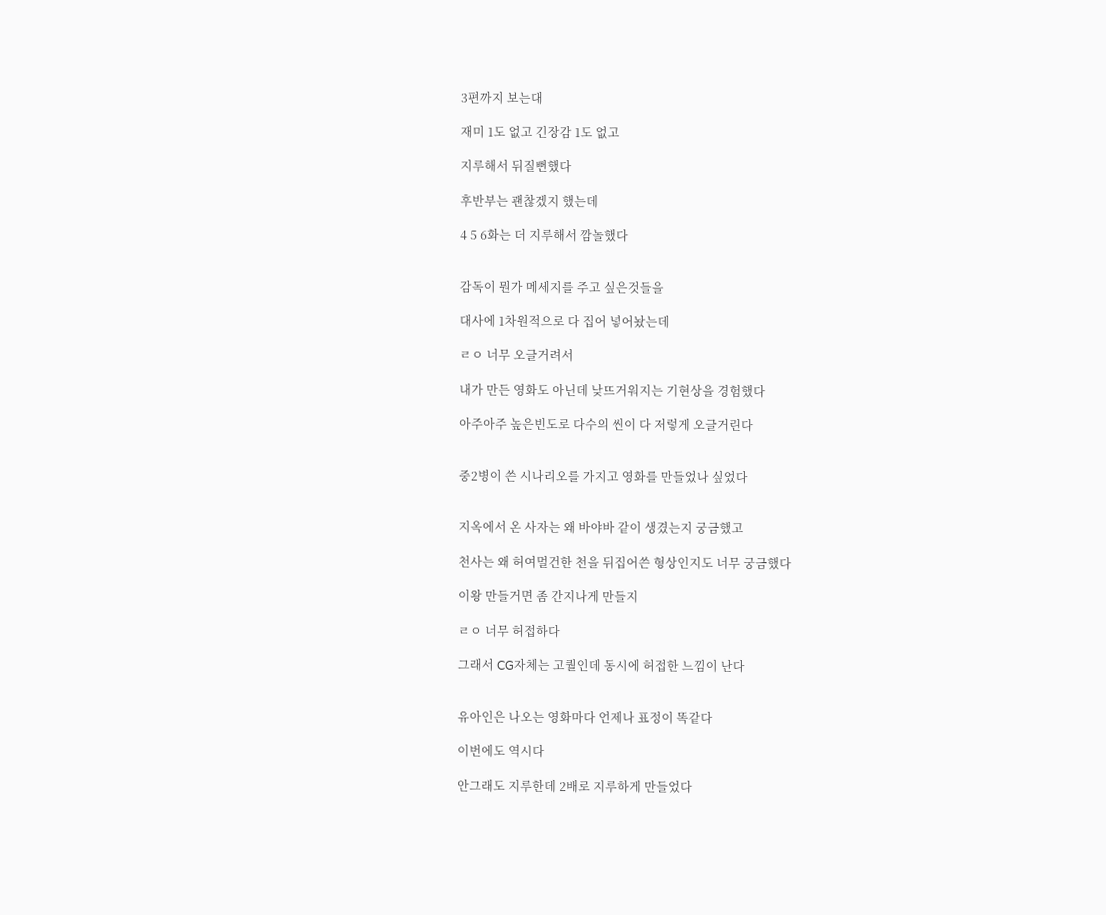3편까지 보는대

재미 1도 없고 긴장감 1도 없고

지루해서 뒤질뻔했다

후반부는 괜찮겠지 했는데

4 5 6화는 더 지루해서 깜놀했다


감독이 뭔가 메세지를 주고 싶은것들을

대사에 1차원적으로 다 집어 넣어놨는데

ㄹㅇ 너무 오글거려서

내가 만든 영화도 아닌데 낮뜨거워지는 기현상을 경험했다

아주아주 높은빈도로 다수의 씬이 다 저렇게 오글거린다


중2병이 쓴 시나리오를 가지고 영화를 만들었나 싶었다


지옥에서 온 사자는 왜 바야바 같이 생겼는지 궁금했고

천사는 왜 허여멀건한 천을 뒤집어쓴 형상인지도 너무 궁금했다

이왕 만들거면 좀 간지나게 만들지

ㄹㅇ 너무 허접하다

그래서 CG자체는 고퀄인데 동시에 허접한 느낌이 난다


유아인은 나오는 영화마다 언제나 표정이 똑같다

이번에도 역시다

안그래도 지루한데 2배로 지루하게 만들었다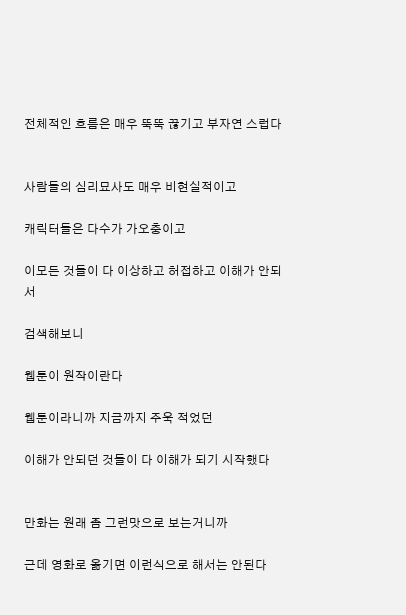전체적인 흐름은 매우 뚝뚝 끊기고 부자연 스럽다


사람들의 심리묘사도 매우 비현실적이고

캐릭터들은 다수가 가오충이고

이모든 것들이 다 이상하고 허접하고 이해가 안되서

검색해보니

웹툰이 원작이란다

웹툰이라니까 지금까지 주욱 적었던

이해가 안되던 것들이 다 이해가 되기 시작했다


만화는 원래 좀 그런맛으로 보는거니까

근데 영화로 옮기면 이런식으로 해서는 안된다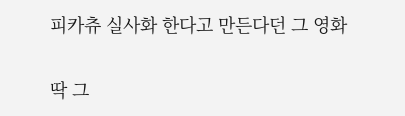피카츄 실사화 한다고 만든다던 그 영화

딱 그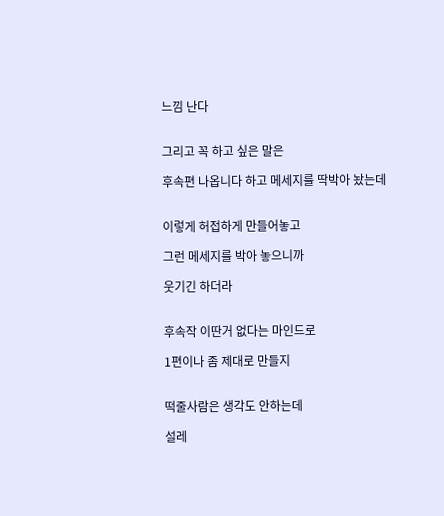느낌 난다


그리고 꼭 하고 싶은 말은

후속편 나옵니다 하고 메세지를 딱박아 놨는데


이렇게 허접하게 만들어놓고

그런 메세지를 박아 놓으니까

웃기긴 하더라


후속작 이딴거 없다는 마인드로

1편이나 좀 제대로 만들지


떡줄사람은 생각도 안하는데

설레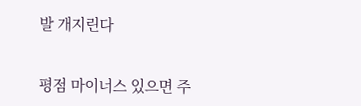발 개지린다


평점 마이너스 있으면 주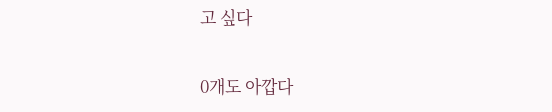고 싶다

0개도 아깝다